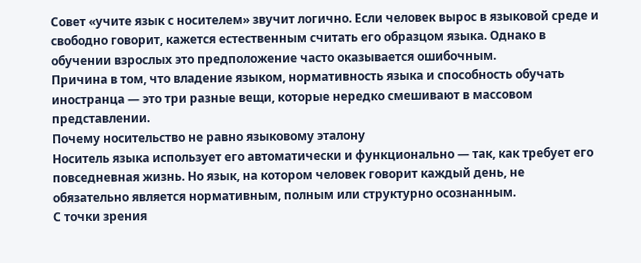Совет «учите язык с носителем» звучит логично. Если человек вырос в языковой среде и свободно говорит, кажется естественным считать его образцом языка. Однако в обучении взрослых это предположение часто оказывается ошибочным.
Причина в том, что владение языком, нормативность языка и способность обучать иностранца — это три разные вещи, которые нередко смешивают в массовом представлении.
Почему носительство не равно языковому эталону
Носитель языка использует его автоматически и функционально — так, как требует его повседневная жизнь. Но язык, на котором человек говорит каждый день, не обязательно является нормативным, полным или структурно осознанным.
С точки зрения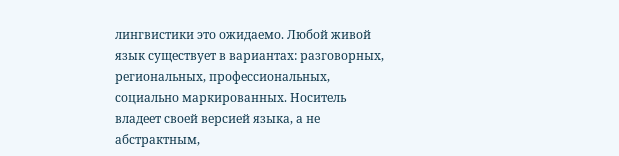лингвистики это ожидаемо. Любой живой язык существует в вариантах: разговорных, региональных, профессиональных, социально маркированных. Носитель владеет своей версией языка, а не абстрактным,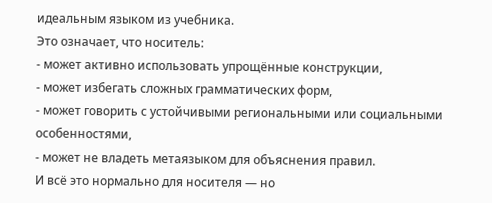идеальным языком из учебника.
Это означает, что носитель:
- может активно использовать упрощённые конструкции,
- может избегать сложных грамматических форм,
- может говорить с устойчивыми региональными или социальными особенностями,
- может не владеть метаязыком для объяснения правил.
И всё это нормально для носителя — но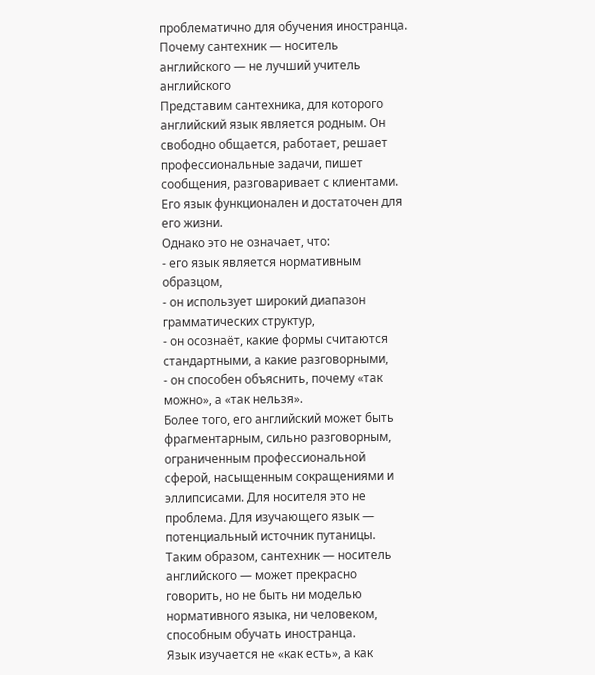проблематично для обучения иностранца.
Почему сантехник — носитель английского — не лучший учитель английского
Представим сантехника, для которого английский язык является родным. Он свободно общается, работает, решает профессиональные задачи, пишет сообщения, разговаривает с клиентами. Его язык функционален и достаточен для его жизни.
Однако это не означает, что:
- его язык является нормативным образцом,
- он использует широкий диапазон грамматических структур,
- он осознаёт, какие формы считаются стандартными, а какие разговорными,
- он способен объяснить, почему «так можно», а «так нельзя».
Более того, его английский может быть фрагментарным, сильно разговорным, ограниченным профессиональной сферой, насыщенным сокращениями и эллипсисами. Для носителя это не проблема. Для изучающего язык — потенциальный источник путаницы.
Таким образом, сантехник — носитель английского — может прекрасно говорить, но не быть ни моделью нормативного языка, ни человеком, способным обучать иностранца.
Язык изучается не «как есть», а как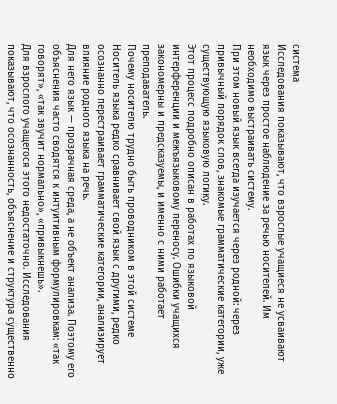система
Исследования показывают, что взрослые учащиеся не усваивают язык через простое наблюдение за речью носителей. Им необходимо выстраивать систему.
При этом новый язык всегда изучается через родной: через привычный порядок слов, знакомые грамматические категории, уже существующую языковую логику.
Этот процесс подробно описан в работах по языковой интерференции и межъязыковому переносу. Ошибки учащихся закономерны и предсказуемы, и именно с ними работает преподаватель.
Почему носителю трудно быть проводником в этой системе
Носитель языка редко сравнивает свой язык с другими, редко осознанно перестраивает грамматические категории, анализирует влияние родного языка на речь.
Для него язык — прозрачная среда, а не объект анализа. Поэтому его объяснения часто сводятся к интуитивным формулировкам: «так говорят», «так звучит нормально», «привыкнешь».
Для взрослого учащегося этого недостаточно. Исследования показывают, что осознанность, объяснение и структура существенно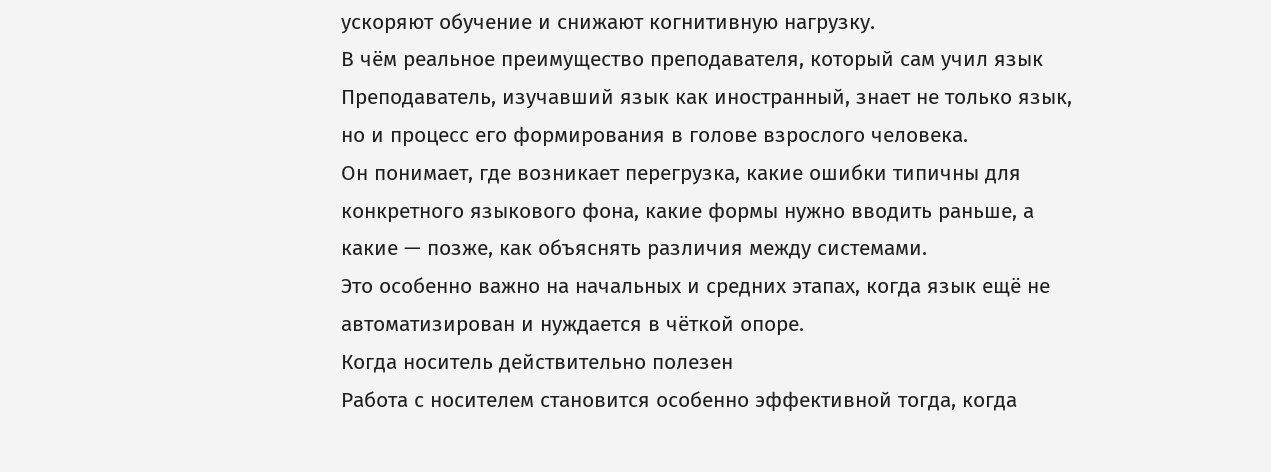ускоряют обучение и снижают когнитивную нагрузку.
В чём реальное преимущество преподавателя, который сам учил язык
Преподаватель, изучавший язык как иностранный, знает не только язык, но и процесс его формирования в голове взрослого человека.
Он понимает, где возникает перегрузка, какие ошибки типичны для конкретного языкового фона, какие формы нужно вводить раньше, а какие — позже, как объяснять различия между системами.
Это особенно важно на начальных и средних этапах, когда язык ещё не автоматизирован и нуждается в чёткой опоре.
Когда носитель действительно полезен
Работа с носителем становится особенно эффективной тогда, когда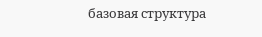базовая структура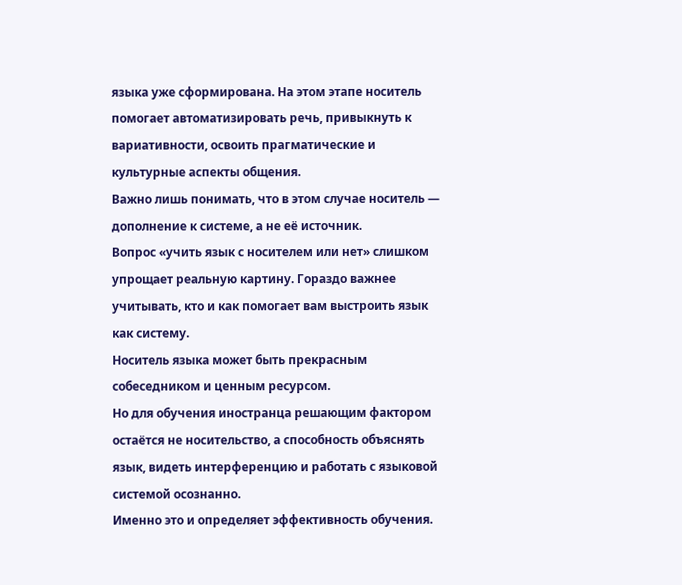языка уже сформирована. На этом этапе носитель помогает автоматизировать речь, привыкнуть к вариативности, освоить прагматические и культурные аспекты общения.
Важно лишь понимать, что в этом случае носитель — дополнение к системе, а не её источник.
Вопрос «учить язык с носителем или нет» слишком упрощает реальную картину. Гораздо важнее учитывать, кто и как помогает вам выстроить язык как систему.
Носитель языка может быть прекрасным собеседником и ценным ресурсом.
Но для обучения иностранца решающим фактором остаётся не носительство, а способность объяснять язык, видеть интерференцию и работать с языковой системой осознанно.
Именно это и определяет эффективность обучения.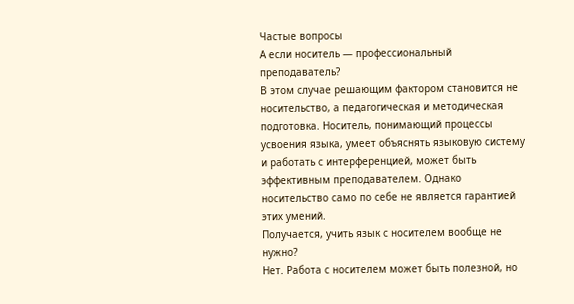Частые вопросы
А если носитель — профессиональный преподаватель?
В этом случае решающим фактором становится не носительство, а педагогическая и методическая подготовка. Носитель, понимающий процессы усвоения языка, умеет объяснять языковую систему и работать с интерференцией, может быть эффективным преподавателем. Однако носительство само по себе не является гарантией этих умений.
Получается, учить язык с носителем вообще не нужно?
Нет. Работа с носителем может быть полезной, но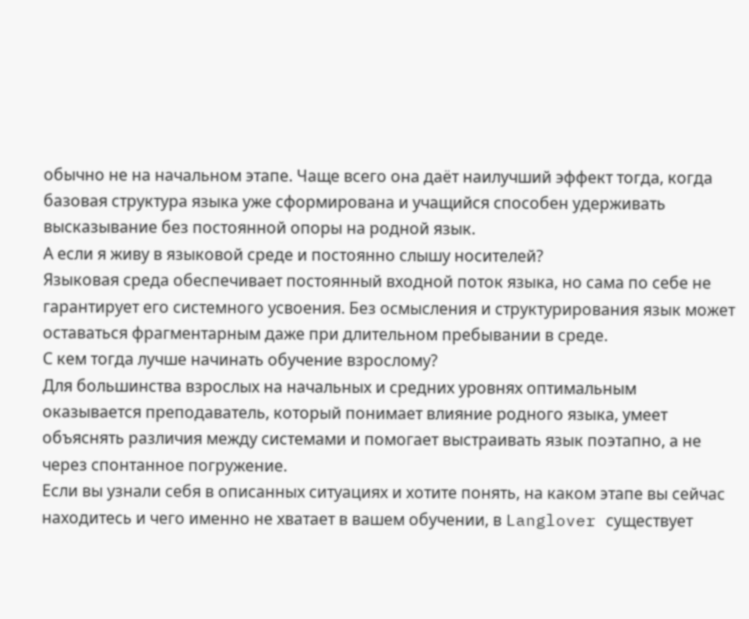обычно не на начальном этапе. Чаще всего она даёт наилучший эффект тогда, когда базовая структура языка уже сформирована и учащийся способен удерживать высказывание без постоянной опоры на родной язык.
А если я живу в языковой среде и постоянно слышу носителей?
Языковая среда обеспечивает постоянный входной поток языка, но сама по себе не гарантирует его системного усвоения. Без осмысления и структурирования язык может оставаться фрагментарным даже при длительном пребывании в среде.
С кем тогда лучше начинать обучение взрослому?
Для большинства взрослых на начальных и средних уровнях оптимальным оказывается преподаватель, который понимает влияние родного языка, умеет объяснять различия между системами и помогает выстраивать язык поэтапно, а не через спонтанное погружение.
Если вы узнали себя в описанных ситуациях и хотите понять, на каком этапе вы сейчас находитесь и чего именно не хватает в вашем обучении, в Langlover существует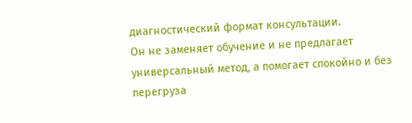диагностический формат консультации.
Он не заменяет обучение и не предлагает универсальный метод, а помогает спокойно и без перегруза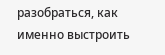разобраться, как именно выстроить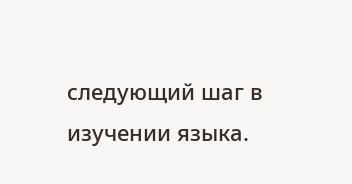следующий шаг в изучении языка.